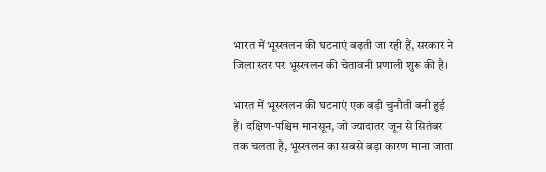भारत में भूस्खलन की घटनाएं बढ़ती जा रही हैं, सरकार ने जिला स्तर पर भूस्खलन की चेतावनी प्रणाली शुरू की है।

भारत में भूस्खलन की घटनाएं एक बड़ी चुनौती बनी हुई हैं। दक्षिण-पश्चिम मानसून, जो ज्यादातर जून से सितंबर तक चलता है, भूस्खलन का सबसे बड़ा कारण माना जाता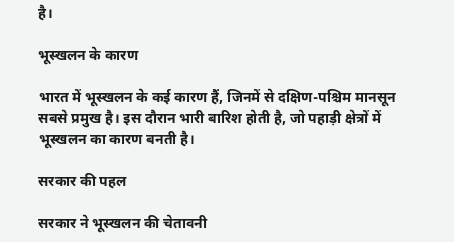है।

भूस्खलन के कारण

भारत में भूस्खलन के कई कारण हैं, जिनमें से दक्षिण-पश्चिम मानसून सबसे प्रमुख है। इस दौरान भारी बारिश होती है, जो पहाड़ी क्षेत्रों में भूस्खलन का कारण बनती है।

सरकार की पहल

सरकार ने भूस्खलन की चेतावनी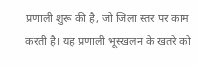प्रणाली शुरू की है, जो जिला स्तर पर काम करती है। यह प्रणाली भूस्खलन के खतरे को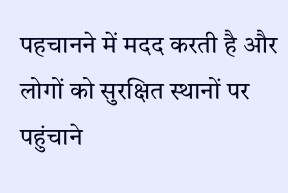पहचानने में मदद करती है और लोगों को सुरक्षित स्थानों पर पहुंचाने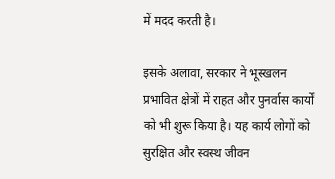में मदद करती है।

इसके अलावा, सरकार ने भूस्खलन प्रभावित क्षेत्रों में राहत और पुनर्वास कार्यों को भी शुरू किया है। यह कार्य लोगों को सुरक्षित और स्वस्थ जीवन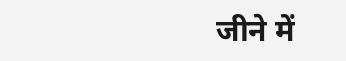जीने में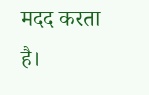मदद करता है।